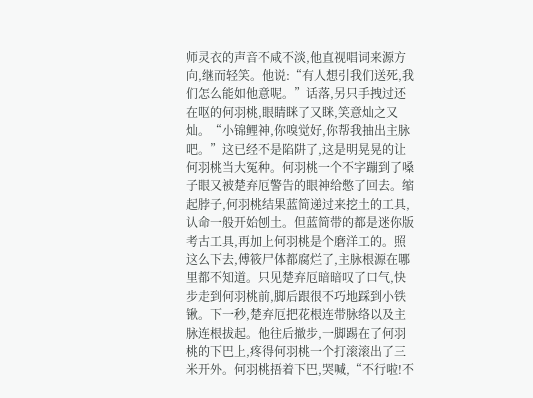师灵衣的声音不咸不淡,他直视唱词来源方向,继而轻笑。他说:“有人想引我们送死,我们怎么能如他意呢。”话落,另只手拽过还在呕的何羽桃,眼睛眯了又眯,笑意灿之又灿。“小锦鲤神,你嗅觉好,你帮我抽出主脉吧。”这已经不是陷阱了,这是明晃晃的让何羽桃当大冤种。何羽桃一个不字蹦到了嗓子眼又被楚弃厄警告的眼神给憋了回去。缩起脖子,何羽桃结果蓝简递过来挖土的工具,认命一般开始刨土。但蓝简带的都是迷你版考古工具,再加上何羽桃是个磨洋工的。照这么下去,傅筱尸体都腐烂了,主脉根源在哪里都不知道。只见楚弃厄暗暗叹了口气,快步走到何羽桃前,脚后跟很不巧地踩到小铁锹。下一秒,楚弃厄把花根连带脉络以及主脉连根拔起。他往后撤步,一脚踢在了何羽桃的下巴上,疼得何羽桃一个打滚滚出了三米开外。何羽桃捂着下巴,哭喊,“不行啦!不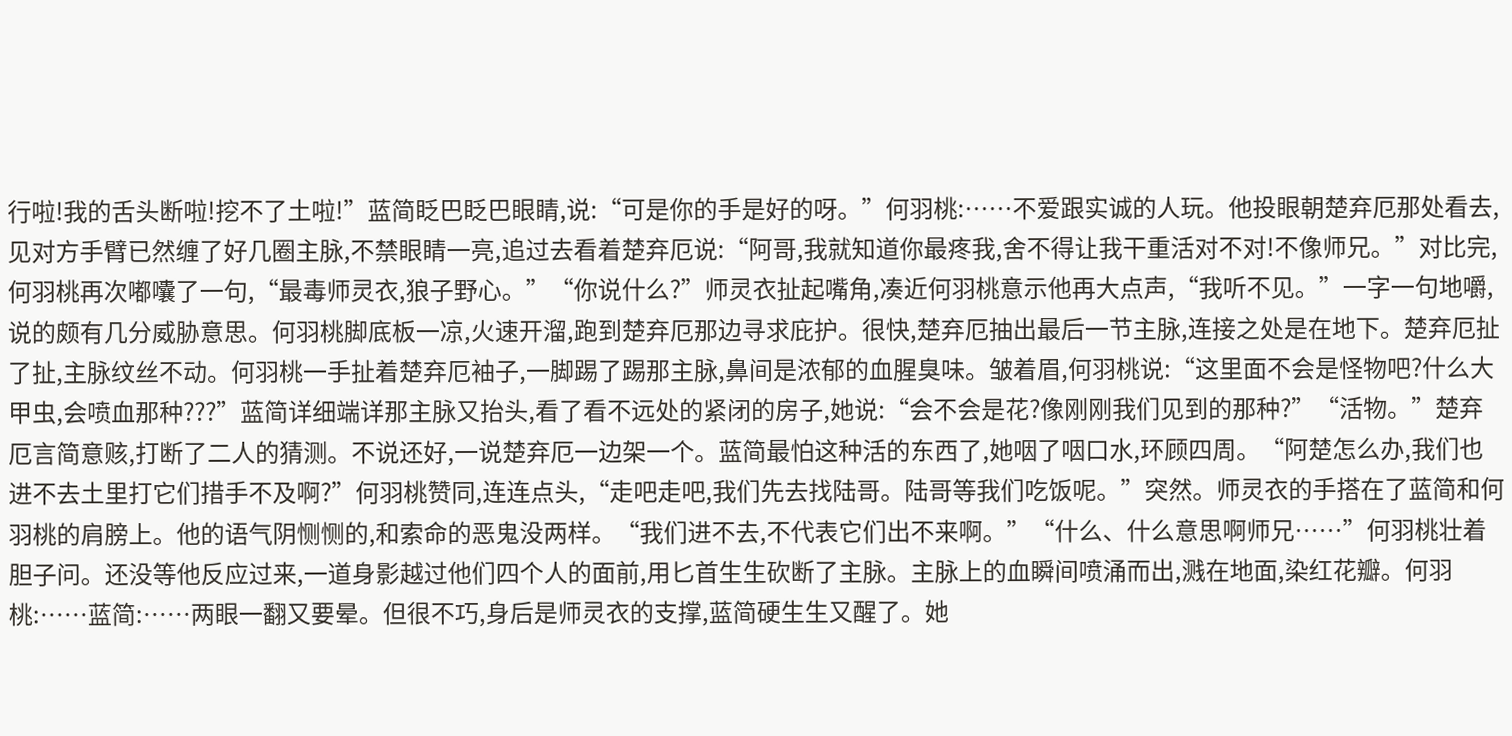行啦!我的舌头断啦!挖不了土啦!”蓝简眨巴眨巴眼睛,说:“可是你的手是好的呀。”何羽桃:……不爱跟实诚的人玩。他投眼朝楚弃厄那处看去,见对方手臂已然缠了好几圈主脉,不禁眼睛一亮,追过去看着楚弃厄说:“阿哥,我就知道你最疼我,舍不得让我干重活对不对!不像师兄。”对比完,何羽桃再次嘟囔了一句,“最毒师灵衣,狼子野心。”“你说什么?”师灵衣扯起嘴角,凑近何羽桃意示他再大点声,“我听不见。”一字一句地嚼,说的颇有几分威胁意思。何羽桃脚底板一凉,火速开溜,跑到楚弃厄那边寻求庇护。很快,楚弃厄抽出最后一节主脉,连接之处是在地下。楚弃厄扯了扯,主脉纹丝不动。何羽桃一手扯着楚弃厄袖子,一脚踢了踢那主脉,鼻间是浓郁的血腥臭味。皱着眉,何羽桃说:“这里面不会是怪物吧?什么大甲虫,会喷血那种???”蓝简详细端详那主脉又抬头,看了看不远处的紧闭的房子,她说:“会不会是花?像刚刚我们见到的那种?”“活物。”楚弃厄言简意赅,打断了二人的猜测。不说还好,一说楚弃厄一边架一个。蓝简最怕这种活的东西了,她咽了咽口水,环顾四周。“阿楚怎么办,我们也进不去土里打它们措手不及啊?”何羽桃赞同,连连点头,“走吧走吧,我们先去找陆哥。陆哥等我们吃饭呢。”突然。师灵衣的手搭在了蓝简和何羽桃的肩膀上。他的语气阴恻恻的,和索命的恶鬼没两样。“我们进不去,不代表它们出不来啊。”“什么、什么意思啊师兄……”何羽桃壮着胆子问。还没等他反应过来,一道身影越过他们四个人的面前,用匕首生生砍断了主脉。主脉上的血瞬间喷涌而出,溅在地面,染红花瓣。何羽桃:……蓝简:……两眼一翻又要晕。但很不巧,身后是师灵衣的支撑,蓝简硬生生又醒了。她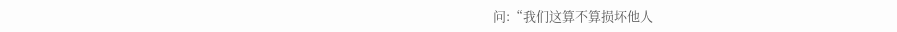问:“我们这算不算损坏他人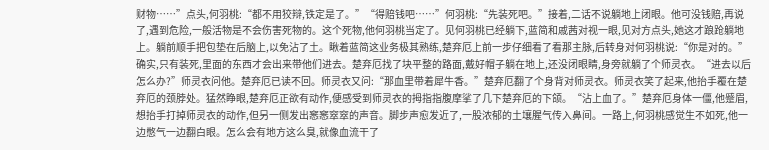财物……”点头,何羽桃:“都不用狡辩,铁定是了。”“得赔钱吧……”何羽桃:“先装死吧。”接着,二话不说躺地上闭眼。他可没钱赔,再说了,遇到危险,一般活物是不会伤害死物的。这个死物,他何羽桃当定了。见何羽桃已经躺下,蓝简和戚茜对视一眼,见对方点头,她这才踉跄躺地上。躺前顺手把包垫在后脑上,以免沾了土。瞅着蓝简这业务极其熟练,楚弃厄上前一步仔细看了看那主脉,后转身对何羽桃说:“你是对的。”确实,只有装死,里面的东西才会出来带他们进去。楚弃厄找了块平整的路面,戴好帽子躺在地上,还没闭眼睛,身旁就躺了个师灵衣。“进去以后怎么办?”师灵衣问他。楚弃厄已读不回。师灵衣又问:“那血里带着犀牛香。”楚弃厄翻了个身背对师灵衣。师灵衣笑了起来,他抬手覆在楚弃厄的颈脖处。猛然睁眼,楚弃厄正欲有动作,便感受到师灵衣的拇指指腹摩挲了几下楚弃厄的下颌。“沾上血了。”楚弃厄身体一僵,他蹙眉,想抬手打掉师灵衣的动作,但另一侧发出窸窸窣窣的声音。脚步声愈发近了,一股浓郁的土壤腥气传入鼻间。一路上,何羽桃感觉生不如死,他一边憋气一边翻白眼。怎么会有地方这么臭,就像血流干了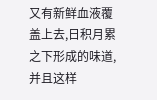又有新鲜血液覆盖上去,日积月累之下形成的味道,并且这样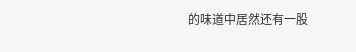的味道中居然还有一股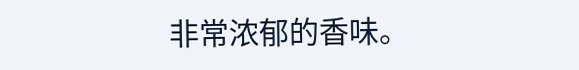非常浓郁的香味。